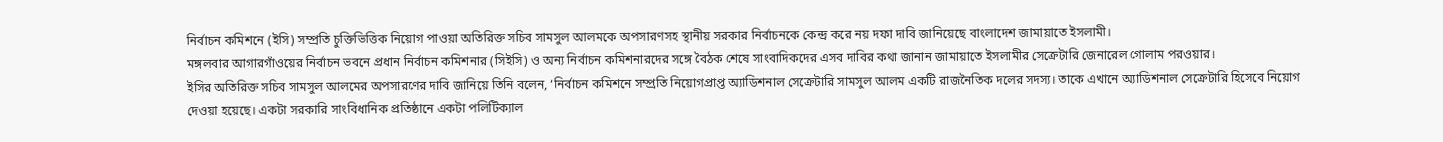নির্বাচন কমিশনে (ইসি) সম্প্রতি চুক্তিভিত্তিক নিয়োগ পাওয়া অতিরিক্ত সচিব সামসুল আলমকে অপসারণসহ স্থানীয় সরকার নির্বাচনকে কেন্দ্র করে নয় দফা দাবি জানিয়েছে বাংলাদেশ জামায়াতে ইসলামী।
মঙ্গলবার আগারগাঁওয়ের নির্বাচন ভবনে প্রধান নির্বাচন কমিশনার (সিইসি) ও অন্য নির্বাচন কমিশনারদের সঙ্গে বৈঠক শেষে সাংবাদিকদের এসব দাবির কথা জানান জামায়াতে ইসলামীর সেক্রেটারি জেনারেল গোলাম পরওয়ার।
ইসির অতিরিক্ত সচিব সামসুল আলমের অপসারণের দাবি জানিয়ে তিনি বলেন, ‘নির্বাচন কমিশনে সম্প্রতি নিয়োগপ্রাপ্ত অ্যাডিশনাল সেক্রেটারি সামসুল আলম একটি রাজনৈতিক দলের সদস্য। তাকে এখানে অ্যাডিশনাল সেক্রেটারি হিসেবে নিয়োগ দেওয়া হয়েছে। একটা সরকারি সাংবিধানিক প্রতিষ্ঠানে একটা পলিটিক্যাল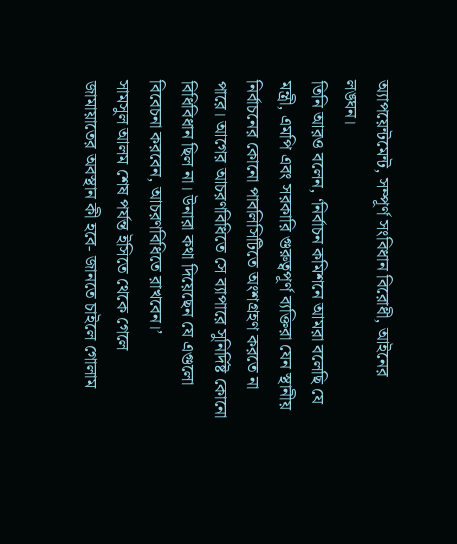অ্যাপয়েন্টমেন্ট, সম্পূর্ণ সংবিধান বিরোধী, আইনের লঙ্ঘন।
তিনি আরও বলেন, ‘নির্বাচন কমিশনে আমরা বলেছি যে মন্ত্রী, এমপি এবং সরকারি গুরুত্বপূর্ণ ব্যক্তিরা যেন স্থানীয় নির্বাচনের কোনো পাবলিসিটিতে অংশগ্রহণ করতে না পারে। আগের আচরণবিধিতে সে ব্যাপারে সুনির্দিষ্ট কোনো বিধিবিধান ছিল না। উনারা কথা দিয়েছেন যে এগুলো বিবেচনা করবেন, আচরণবিধিতে রাখবেন।’
সামসুল আলম শেষ পর্যন্ত ইসিতে থেকে গেলে জামায়াতের অবস্থান কী হবে- জানতে চাইলে গোলাম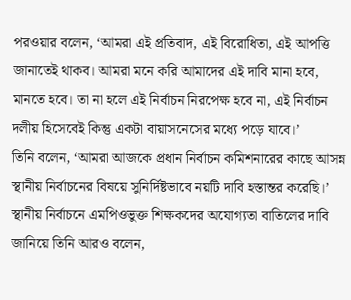পরওয়ার বলেন, ‘আমরা এই প্রতিবাদ, এই বিরোধিতা, এই আপত্তি জানাতেই থাকব। আমরা মনে করি আমাদের এই দাবি মানা হবে, মানতে হবে। তা না হলে এই নির্বাচন নিরপেক্ষ হবে না, এই নির্বাচন দলীয় হিসেবেই কিন্তু একটা বায়াসনেসের মধ্যে পড়ে যাবে।’
তিনি বলেন, ‘আমরা আজকে প্রধান নির্বাচন কমিশনারের কাছে আসন্ন স্থানীয় নির্বাচনের বিষয়ে সুনির্দিষ্টভাবে নয়টি দাবি হস্তান্তর করেছি।’
স্থানীয় নির্বাচনে এমপিওভুক্ত শিক্ষকদের অযোগ্যতা বাতিলের দাবি জানিয়ে তিনি আরও বলেন,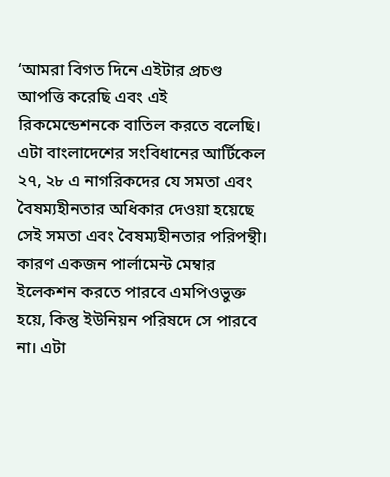‘আমরা বিগত দিনে এইটার প্রচণ্ড আপত্তি করেছি এবং এই রিকমেন্ডেশনকে বাতিল করতে বলেছি। এটা বাংলাদেশের সংবিধানের আর্টিকেল ২৭, ২৮ এ নাগরিকদের যে সমতা এবং বৈষম্যহীনতার অধিকার দেওয়া হয়েছে সেই সমতা এবং বৈষম্যহীনতার পরিপন্থী। কারণ একজন পার্লামেন্ট মেম্বার ইলেকশন করতে পারবে এমপিওভুক্ত হয়ে, কিন্তু ইউনিয়ন পরিষদে সে পারবে না। এটা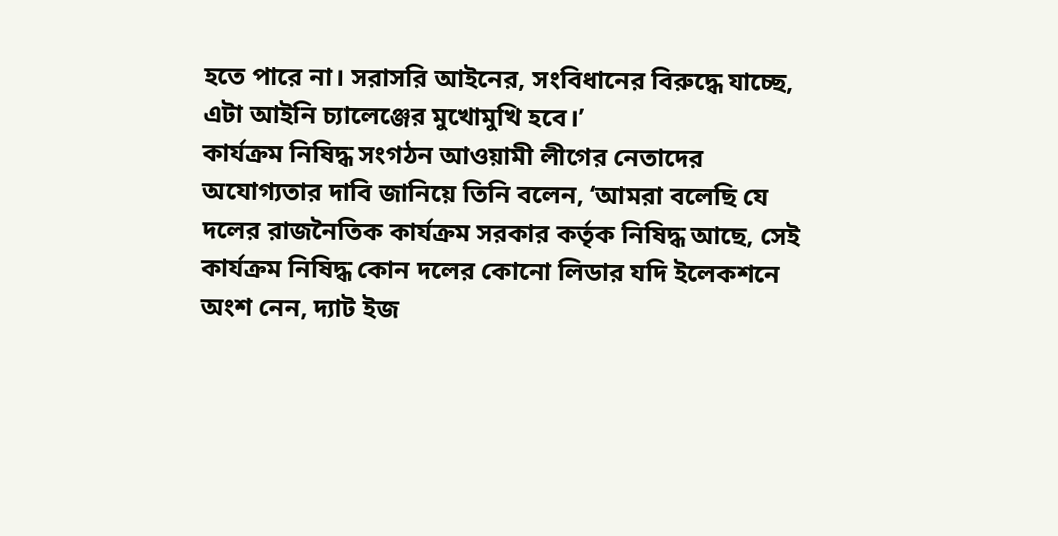হতে পারে না। সরাসরি আইনের, সংবিধানের বিরুদ্ধে যাচ্ছে, এটা আইনি চ্যালেঞ্জের মুখোমুখি হবে।’
কার্যক্রম নিষিদ্ধ সংগঠন আওয়ামী লীগের নেতাদের অযোগ্যতার দাবি জানিয়ে তিনি বলেন, ‘আমরা বলেছি যে দলের রাজনৈতিক কার্যক্রম সরকার কর্তৃক নিষিদ্ধ আছে, সেই কার্যক্রম নিষিদ্ধ কোন দলের কোনো লিডার যদি ইলেকশনে অংশ নেন, দ্যাট ইজ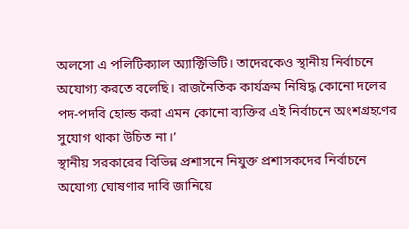অলসো এ পলিটিক্যাল অ্যাক্টিভিটি। তাদেরকেও স্থানীয় নির্বাচনে অযোগ্য করতে বলেছি। রাজনৈতিক কার্যক্রম নিষিদ্ধ কোনো দলের পদ-পদবি হোল্ড করা এমন কোনো ব্যক্তির এই নির্বাচনে অংশগ্রহণের সুযোগ থাকা উচিত না।’
স্থানীয় সরকারের বিভিন্ন প্রশাসনে নিযুক্ত প্রশাসকদের নির্বাচনে অযোগ্য ঘোষণার দাবি জানিয়ে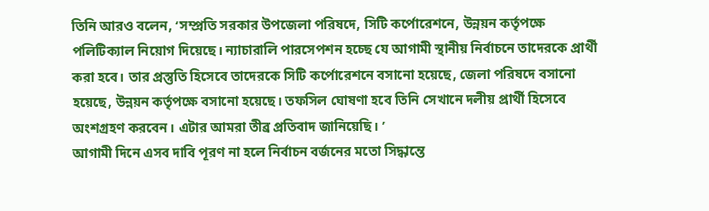তিনি আরও বলেন, ‘সম্প্রতি সরকার উপজেলা পরিষদে, সিটি কর্পোরেশনে, উন্নয়ন কর্তৃপক্ষে পলিটিক্যাল নিয়োগ দিয়েছে। ন্যাচারালি পারসেপশন হচ্ছে যে আগামী স্থানীয় নির্বাচনে তাদেরকে প্রার্থী করা হবে। তার প্রস্তুতি হিসেবে তাদেরকে সিটি কর্পোরেশনে বসানো হয়েছে, জেলা পরিষদে বসানো হয়েছে, উন্নয়ন কর্তৃপক্ষে বসানো হয়েছে। তফসিল ঘোষণা হবে তিনি সেখানে দলীয় প্রার্থী হিসেবে অংশগ্রহণ করবেন। এটার আমরা তীব্র প্রতিবাদ জানিয়েছি। ’
আগামী দিনে এসব দাবি পূরণ না হলে নির্বাচন বর্জনের মতো সিদ্ধান্তে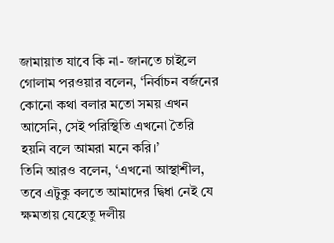জামায়াত যাবে কি না- জানতে চাইলে গোলাম পরওয়ার বলেন, ‘নির্বাচন বর্জনের কোনো কথা বলার মতো সময় এখন আসেনি, সেই পরিস্থিতি এখনো তৈরি হয়নি বলে আমরা মনে করি।’
তিনি আরও বলেন, ‘এখনো আস্থাশীল, তবে এটুকু বলতে আমাদের দ্বিধা নেই যে ক্ষমতায় যেহেতু দলীয়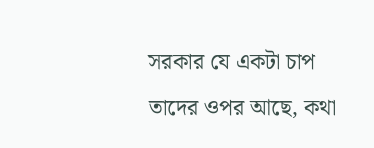সরকার যে একটা চাপ তাদের ওপর আছে, কথা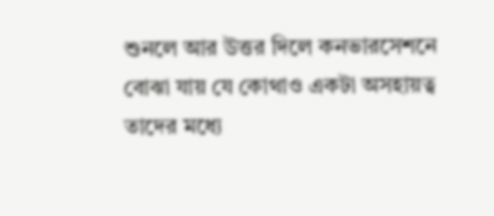শুনলে আর উত্তর দিলে কনভারসেশনে বোঝা যায় যে কোথাও একটা অসহায়ত্ব তাদের মধ্যে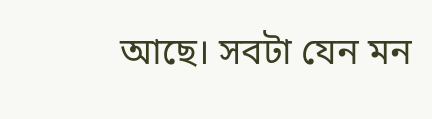আছে। সবটা যেন মন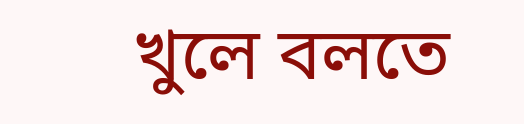খুলে বলতে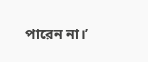পারেন না।’